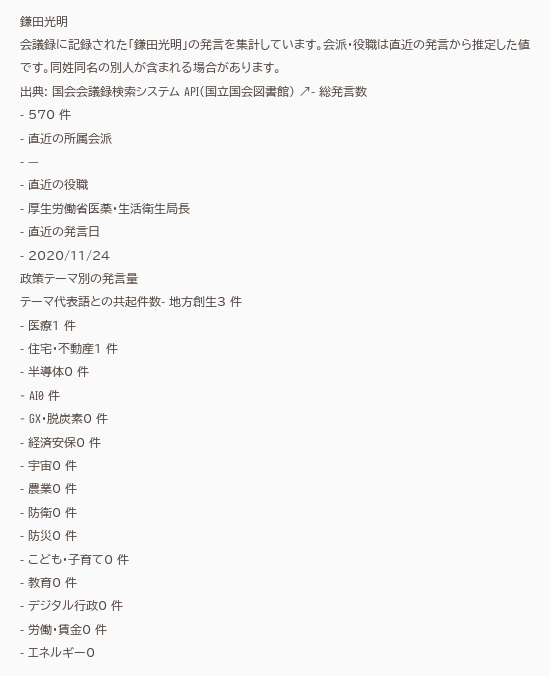鎌田光明
会議録に記録された「鎌田光明」の発言を集計しています。会派・役職は直近の発言から推定した値です。同姓同名の別人が含まれる場合があります。
出典: 国会会議録検索システム API(国立国会図書館) ↗- 総発言数
- 570 件
- 直近の所属会派
- —
- 直近の役職
- 厚生労働省医薬・生活衛生局長
- 直近の発言日
- 2020/11/24
政策テーマ別の発言量
テーマ代表語との共起件数- 地方創生3 件
- 医療1 件
- 住宅・不動産1 件
- 半導体0 件
- AI0 件
- GX・脱炭素0 件
- 経済安保0 件
- 宇宙0 件
- 農業0 件
- 防衛0 件
- 防災0 件
- こども・子育て0 件
- 教育0 件
- デジタル行政0 件
- 労働・賃金0 件
- エネルギー0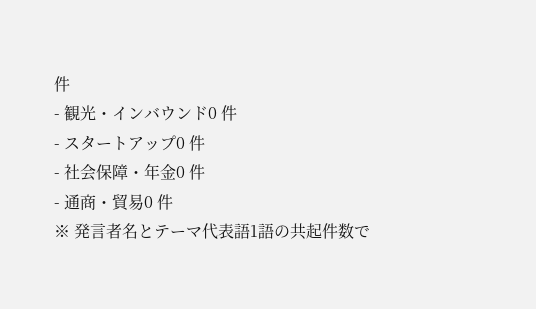件
- 観光・インバウンド0 件
- スタートアップ0 件
- 社会保障・年金0 件
- 通商・貿易0 件
※ 発言者名とテーマ代表語1語の共起件数で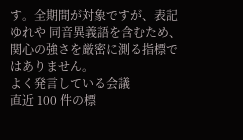す。全期間が対象ですが、表記ゆれや 同音異義語を含むため、関心の強さを厳密に測る指標ではありません。
よく発言している会議
直近 100 件の標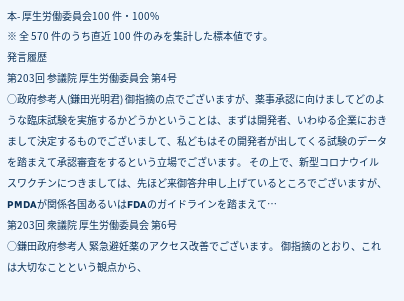本- 厚生労働委員会100 件・100%
※ 全 570 件のうち直近 100 件のみを集計した標本値です。
発言履歴
第203回 参議院 厚生労働委員会 第4号
○政府参考人(鎌田光明君) 御指摘の点でございますが、薬事承認に向けましてどのような臨床試験を実施するかどうかということは、まずは開発者、いわゆる企業におきまして決定するものでございまして、私どもはその開発者が出してくる試験のデータを踏まえて承認審査をするという立場でございます。 その上で、新型コロナウイルスワクチンにつきましては、先ほど来御答弁申し上げているところでございますが、PMDAが関係各国あるいはFDAのガイドラインを踏まえて…
第203回 衆議院 厚生労働委員会 第6号
○鎌田政府参考人 緊急避妊薬のアクセス改善でございます。 御指摘のとおり、これは大切なことという観点から、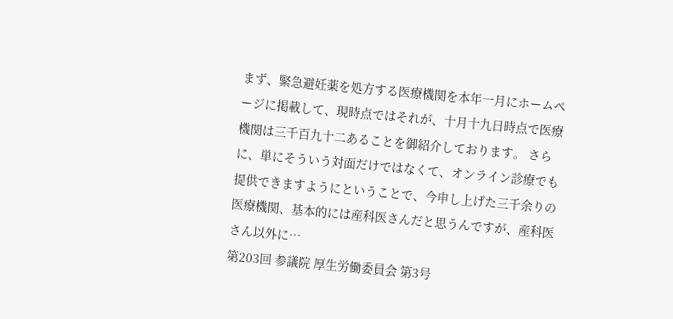まず、緊急避妊薬を処方する医療機関を本年一月にホームページに掲載して、現時点ではそれが、十月十九日時点で医療機関は三千百九十二あることを御紹介しております。 さらに、単にそういう対面だけではなくて、オンライン診療でも提供できますようにということで、今申し上げた三千余りの医療機関、基本的には産科医さんだと思うんですが、産科医さん以外に…
第203回 参議院 厚生労働委員会 第3号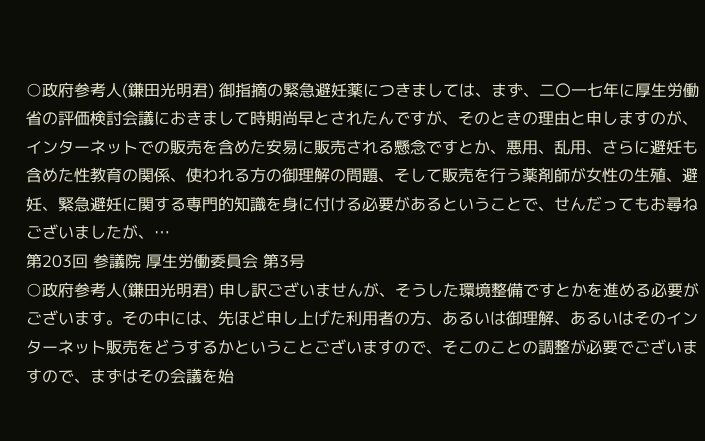○政府参考人(鎌田光明君) 御指摘の緊急避妊薬につきましては、まず、二〇一七年に厚生労働省の評価検討会議におきまして時期尚早とされたんですが、そのときの理由と申しますのが、インターネットでの販売を含めた安易に販売される懸念ですとか、悪用、乱用、さらに避妊も含めた性教育の関係、使われる方の御理解の問題、そして販売を行う薬剤師が女性の生殖、避妊、緊急避妊に関する専門的知識を身に付ける必要があるということで、せんだってもお尋ねございましたが、…
第203回 参議院 厚生労働委員会 第3号
○政府参考人(鎌田光明君) 申し訳ございませんが、そうした環境整備ですとかを進める必要がございます。その中には、先ほど申し上げた利用者の方、あるいは御理解、あるいはそのインターネット販売をどうするかということございますので、そこのことの調整が必要でございますので、まずはその会議を始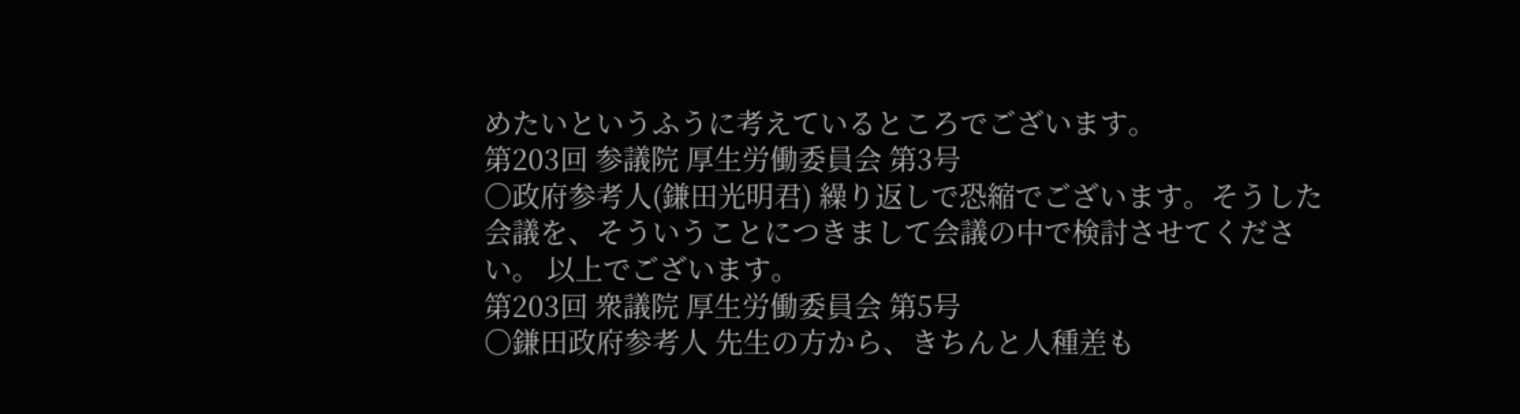めたいというふうに考えているところでございます。
第203回 参議院 厚生労働委員会 第3号
○政府参考人(鎌田光明君) 繰り返しで恐縮でございます。そうした会議を、そういうことにつきまして会議の中で検討させてください。 以上でございます。
第203回 衆議院 厚生労働委員会 第5号
○鎌田政府参考人 先生の方から、きちんと人種差も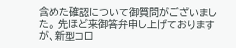含めた確認について御質問がございました。 先ほど来御答弁申し上げておりますが、新型コロ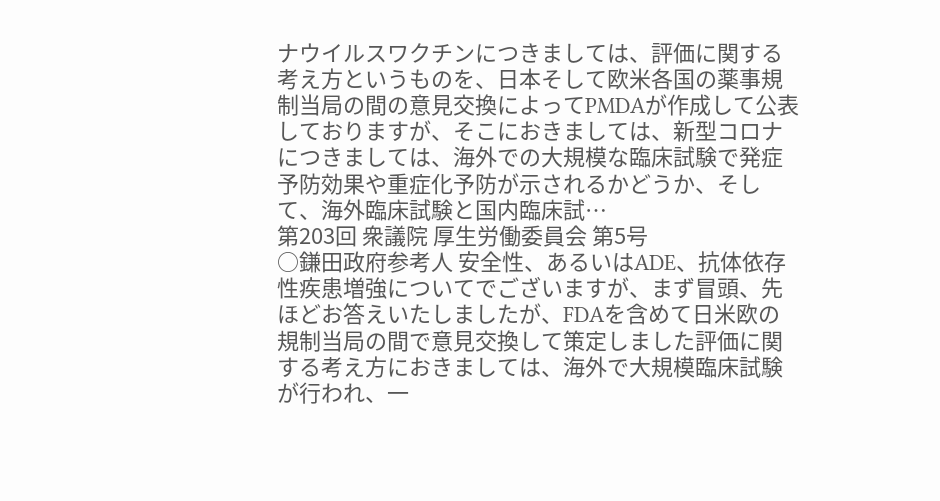ナウイルスワクチンにつきましては、評価に関する考え方というものを、日本そして欧米各国の薬事規制当局の間の意見交換によってPMDAが作成して公表しておりますが、そこにおきましては、新型コロナにつきましては、海外での大規模な臨床試験で発症予防効果や重症化予防が示されるかどうか、そして、海外臨床試験と国内臨床試…
第203回 衆議院 厚生労働委員会 第5号
○鎌田政府参考人 安全性、あるいはADE、抗体依存性疾患増強についてでございますが、まず冒頭、先ほどお答えいたしましたが、FDAを含めて日米欧の規制当局の間で意見交換して策定しました評価に関する考え方におきましては、海外で大規模臨床試験が行われ、一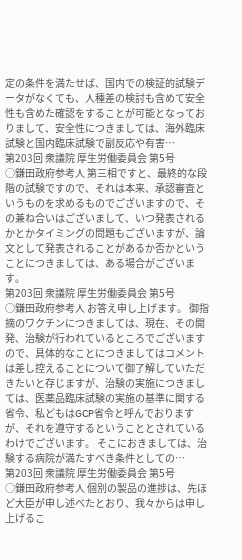定の条件を満たせば、国内での検証的試験データがなくても、人種差の検討も含めて安全性も含めた確認をすることが可能となっておりまして、安全性につきましては、海外臨床試験と国内臨床試験で副反応や有害…
第203回 衆議院 厚生労働委員会 第5号
○鎌田政府参考人 第三相ですと、最終的な段階の試験ですので、それは本来、承認審査というものを求めるものでございますので、その兼ね合いはございまして、いつ発表されるかとかタイミングの問題もございますが、論文として発表されることがあるか否かということにつきましては、ある場合がございます。
第203回 衆議院 厚生労働委員会 第5号
○鎌田政府参考人 お答え申し上げます。 御指摘のワクチンにつきましては、現在、その開発、治験が行われているところでございますので、具体的なことにつきましてはコメントは差し控えることについて御了解していただきたいと存じますが、治験の実施につきましては、医薬品臨床試験の実施の基準に関する省令、私どもはGCP省令と呼んでおりますが、それを遵守するということとされているわけでございます。 そこにおきましては、治験する病院が満たすべき条件としての…
第203回 衆議院 厚生労働委員会 第5号
○鎌田政府参考人 個別の製品の進捗は、先ほど大臣が申し述べたとおり、我々からは申し上げるこ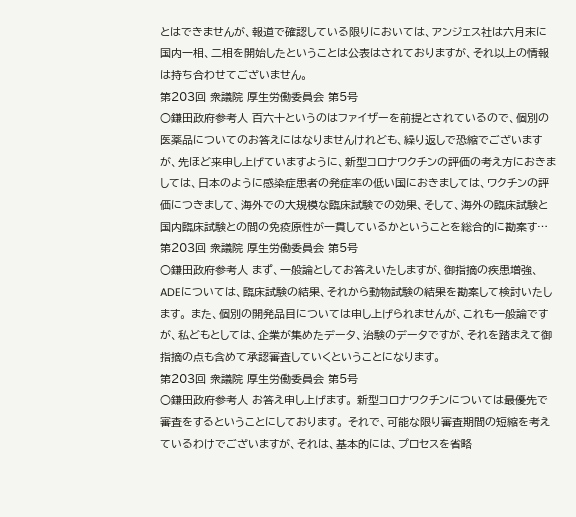とはできませんが、報道で確認している限りにおいては、アンジェス社は六月末に国内一相、二相を開始したということは公表はされておりますが、それ以上の情報は持ち合わせてございません。
第203回 衆議院 厚生労働委員会 第5号
○鎌田政府参考人 百六十というのはファイザーを前提とされているので、個別の医薬品についてのお答えにはなりませんけれども、繰り返しで恐縮でございますが、先ほど来申し上げていますように、新型コロナワクチンの評価の考え方におきましては、日本のように感染症患者の発症率の低い国におきましては、ワクチンの評価につきまして、海外での大規模な臨床試験での効果、そして、海外の臨床試験と国内臨床試験との間の免疫原性が一貫しているかということを総合的に勘案す…
第203回 衆議院 厚生労働委員会 第5号
○鎌田政府参考人 まず、一般論としてお答えいたしますが、御指摘の疾患増強、ADEについては、臨床試験の結果、それから動物試験の結果を勘案して検討いたします。 また、個別の開発品目については申し上げられませんが、これも一般論ですが、私どもとしては、企業が集めたデータ、治験のデータですが、それを踏まえて御指摘の点も含めて承認審査していくということになります。
第203回 衆議院 厚生労働委員会 第5号
○鎌田政府参考人 お答え申し上げます。 新型コロナワクチンについては最優先で審査をするということにしております。 それで、可能な限り審査期間の短縮を考えているわけでございますが、それは、基本的には、プロセスを省略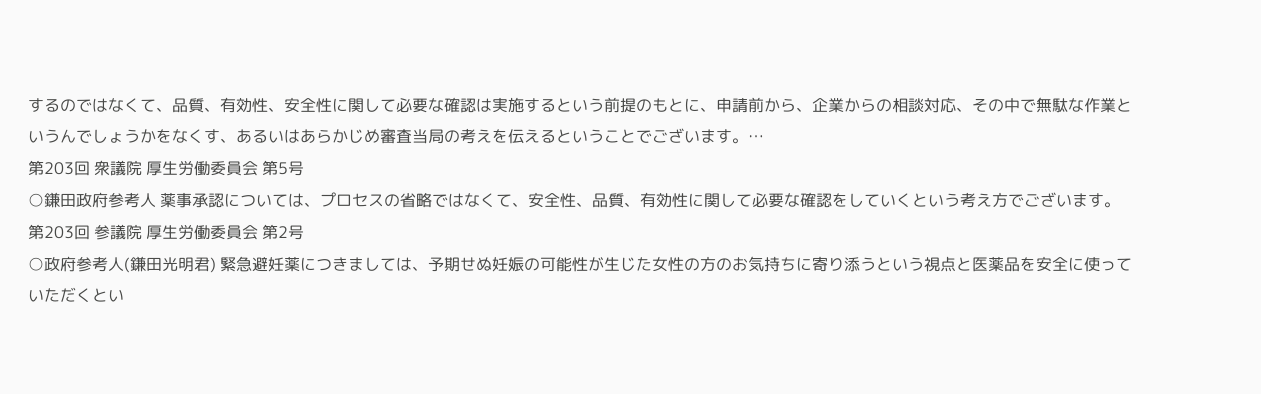するのではなくて、品質、有効性、安全性に関して必要な確認は実施するという前提のもとに、申請前から、企業からの相談対応、その中で無駄な作業というんでしょうかをなくす、あるいはあらかじめ審査当局の考えを伝えるということでございます。…
第203回 衆議院 厚生労働委員会 第5号
○鎌田政府参考人 薬事承認については、プロセスの省略ではなくて、安全性、品質、有効性に関して必要な確認をしていくという考え方でございます。
第203回 参議院 厚生労働委員会 第2号
○政府参考人(鎌田光明君) 緊急避妊薬につきましては、予期せぬ妊娠の可能性が生じた女性の方のお気持ちに寄り添うという視点と医薬品を安全に使っていただくとい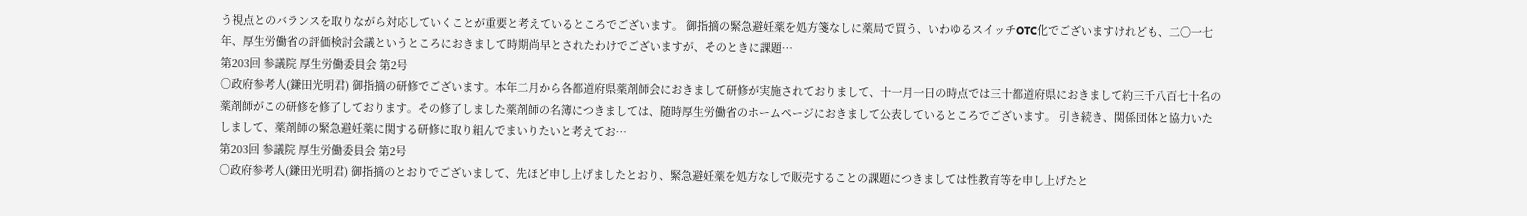う視点とのバランスを取りながら対応していくことが重要と考えているところでございます。 御指摘の緊急避妊薬を処方箋なしに薬局で買う、いわゆるスイッチOTC化でございますけれども、二〇一七年、厚生労働省の評価検討会議というところにおきまして時期尚早とされたわけでございますが、そのときに課題…
第203回 参議院 厚生労働委員会 第2号
○政府参考人(鎌田光明君) 御指摘の研修でございます。本年二月から各都道府県薬剤師会におきまして研修が実施されておりまして、十一月一日の時点では三十都道府県におきまして約三千八百七十名の薬剤師がこの研修を修了しております。その修了しました薬剤師の名簿につきましては、随時厚生労働省のホームページにおきまして公表しているところでございます。 引き続き、関係団体と協力いたしまして、薬剤師の緊急避妊薬に関する研修に取り組んでまいりたいと考えてお…
第203回 参議院 厚生労働委員会 第2号
○政府参考人(鎌田光明君) 御指摘のとおりでございまして、先ほど申し上げましたとおり、緊急避妊薬を処方なしで販売することの課題につきましては性教育等を申し上げたと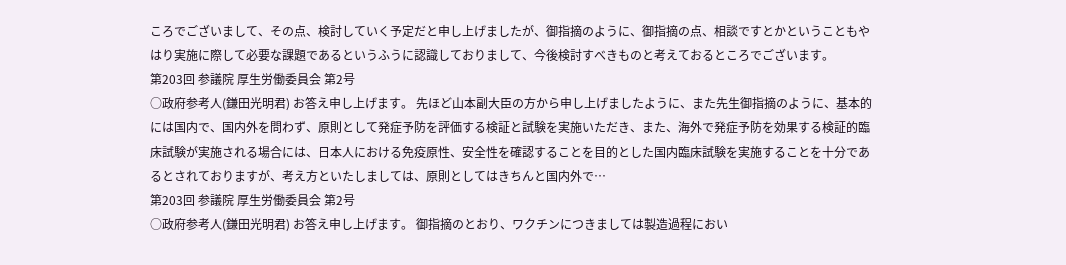ころでございまして、その点、検討していく予定だと申し上げましたが、御指摘のように、御指摘の点、相談ですとかということもやはり実施に際して必要な課題であるというふうに認識しておりまして、今後検討すべきものと考えておるところでございます。
第203回 参議院 厚生労働委員会 第2号
○政府参考人(鎌田光明君) お答え申し上げます。 先ほど山本副大臣の方から申し上げましたように、また先生御指摘のように、基本的には国内で、国内外を問わず、原則として発症予防を評価する検証と試験を実施いただき、また、海外で発症予防を効果する検証的臨床試験が実施される場合には、日本人における免疫原性、安全性を確認することを目的とした国内臨床試験を実施することを十分であるとされておりますが、考え方といたしましては、原則としてはきちんと国内外で…
第203回 参議院 厚生労働委員会 第2号
○政府参考人(鎌田光明君) お答え申し上げます。 御指摘のとおり、ワクチンにつきましては製造過程におい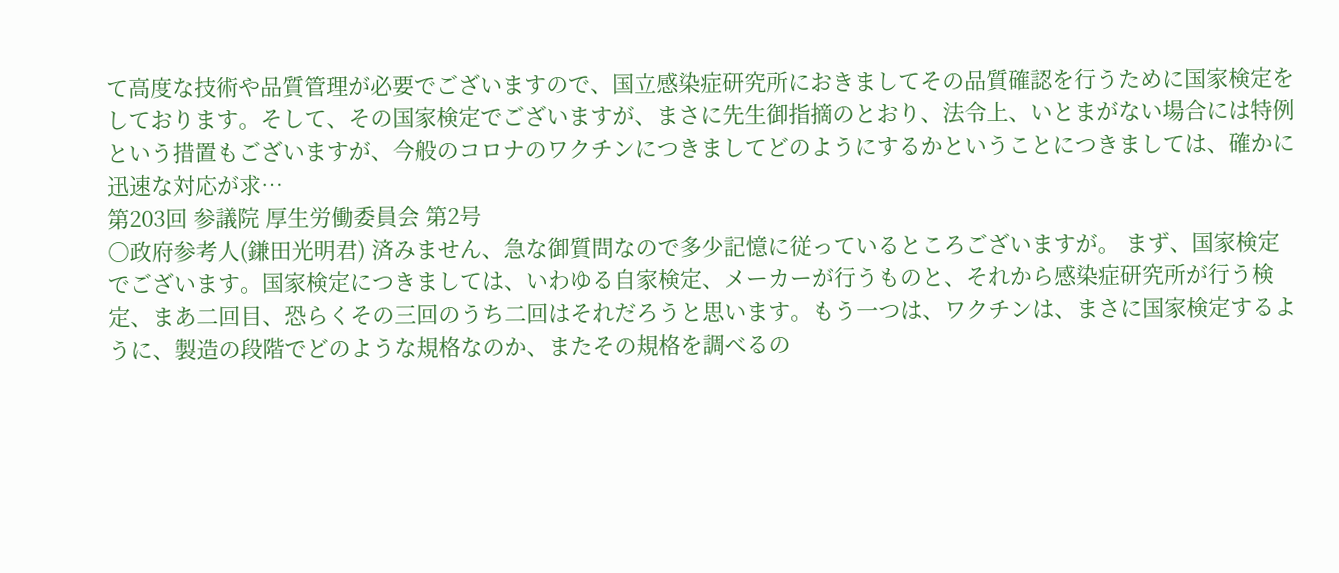て高度な技術や品質管理が必要でございますので、国立感染症研究所におきましてその品質確認を行うために国家検定をしております。そして、その国家検定でございますが、まさに先生御指摘のとおり、法令上、いとまがない場合には特例という措置もございますが、今般のコロナのワクチンにつきましてどのようにするかということにつきましては、確かに迅速な対応が求…
第203回 参議院 厚生労働委員会 第2号
○政府参考人(鎌田光明君) 済みません、急な御質問なので多少記憶に従っているところございますが。 まず、国家検定でございます。国家検定につきましては、いわゆる自家検定、メーカーが行うものと、それから感染症研究所が行う検定、まあ二回目、恐らくその三回のうち二回はそれだろうと思います。もう一つは、ワクチンは、まさに国家検定するように、製造の段階でどのような規格なのか、またその規格を調べるの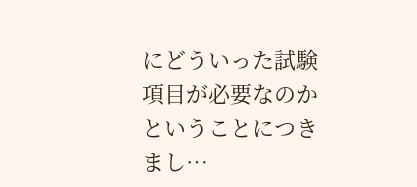にどういった試験項目が必要なのかということにつきまし…